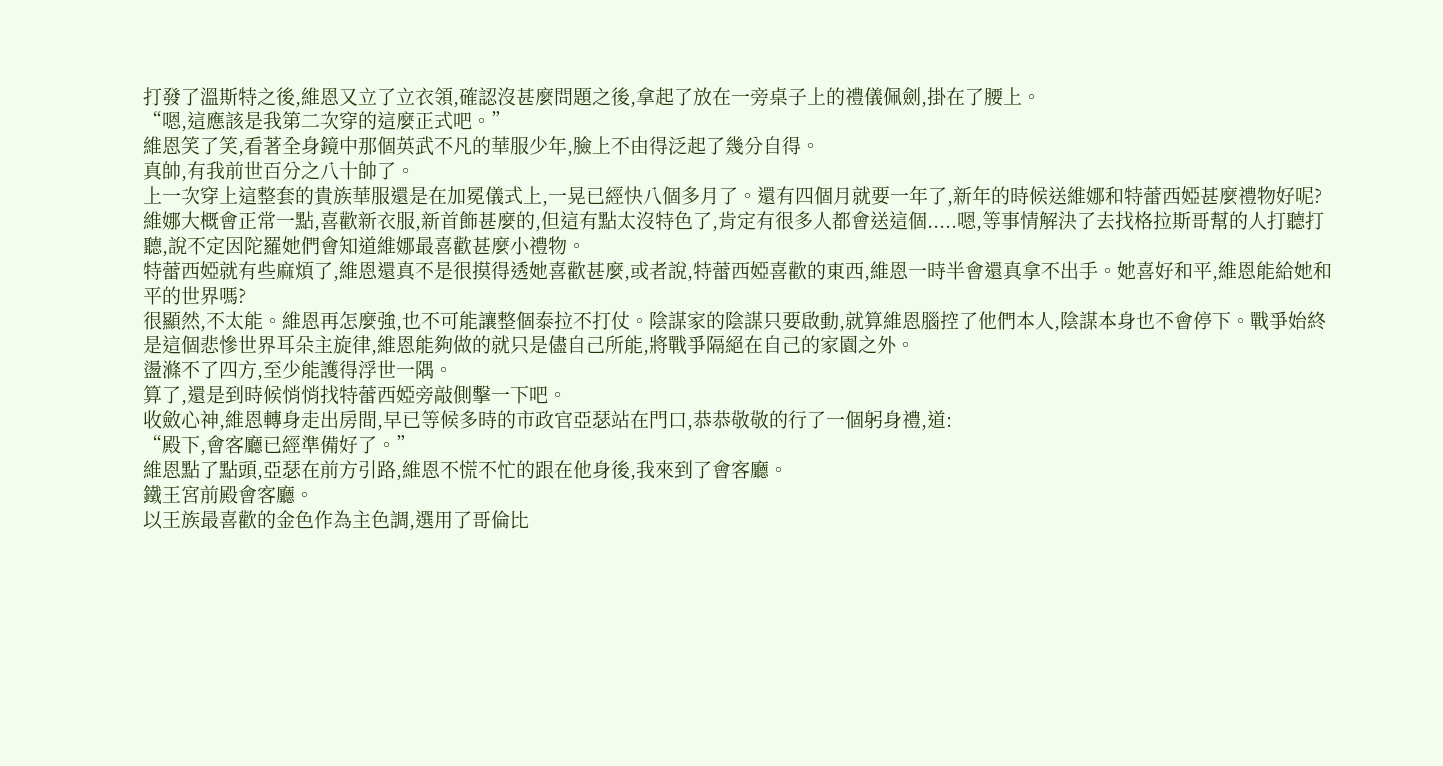打發了溫斯特之後,維恩又立了立衣領,確認沒甚麼問題之後,拿起了放在一旁桌子上的禮儀佩劍,掛在了腰上。
“嗯,這應該是我第二次穿的這麼正式吧。”
維恩笑了笑,看著全身鏡中那個英武不凡的華服少年,臉上不由得泛起了幾分自得。
真帥,有我前世百分之八十帥了。
上一次穿上這整套的貴族華服還是在加冕儀式上,一晃已經快八個多月了。還有四個月就要一年了,新年的時候送維娜和特蕾西婭甚麼禮物好呢?
維娜大概會正常一點,喜歡新衣服,新首飾甚麼的,但這有點太沒特色了,肯定有很多人都會送這個.....嗯,等事情解決了去找格拉斯哥幫的人打聽打聽,說不定因陀羅她們會知道維娜最喜歡甚麼小禮物。
特蕾西婭就有些麻煩了,維恩還真不是很摸得透她喜歡甚麼,或者說,特蕾西婭喜歡的東西,維恩一時半會還真拿不出手。她喜好和平,維恩能給她和平的世界嗎?
很顯然,不太能。維恩再怎麼強,也不可能讓整個泰拉不打仗。陰謀家的陰謀只要啟動,就算維恩腦控了他們本人,陰謀本身也不會停下。戰爭始終是這個悲慘世界耳朵主旋律,維恩能夠做的就只是儘自己所能,將戰爭隔絕在自己的家園之外。
盪滌不了四方,至少能護得浮世一隅。
算了,還是到時候悄悄找特蕾西婭旁敲側擊一下吧。
收斂心神,維恩轉身走出房間,早已等候多時的市政官亞瑟站在門口,恭恭敬敬的行了一個躬身禮,道:
“殿下,會客廳已經準備好了。”
維恩點了點頭,亞瑟在前方引路,維恩不慌不忙的跟在他身後,我來到了會客廳。
鐵王宮前殿會客廳。
以王族最喜歡的金色作為主色調,選用了哥倫比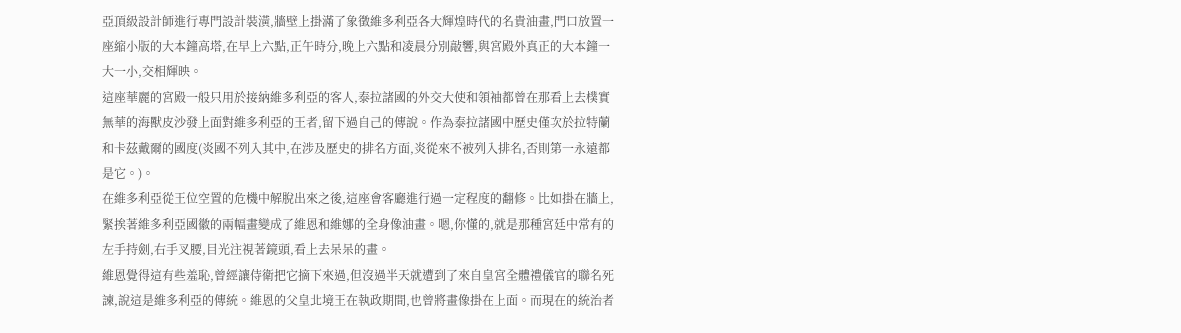亞頂級設計師進行專門設計裝潢,牆壁上掛滿了象徵維多利亞各大輝煌時代的名貴油畫,門口放置一座縮小版的大本鐘高塔,在早上六點,正午時分,晚上六點和凌晨分別敲響,與宮殿外真正的大本鐘一大一小,交相輝映。
這座華麗的宮殿一般只用於接納維多利亞的客人,泰拉諸國的外交大使和領袖都曾在那看上去樸實無華的海獸皮沙發上面對維多利亞的王者,留下過自己的傳說。作為泰拉諸國中歷史僅次於拉特蘭和卡茲戴爾的國度(炎國不列入其中,在涉及歷史的排名方面,炎從來不被列入排名,否則第一永遠都是它。)。
在維多利亞從王位空置的危機中解脫出來之後,這座會客廳進行過一定程度的翻修。比如掛在牆上,緊挨著維多利亞國徽的兩幅畫變成了維恩和維娜的全身像油畫。嗯,你懂的,就是那種宮廷中常有的左手持劍,右手叉腰,目光注視著鏡頭,看上去呆呆的畫。
維恩覺得這有些羞恥,曾經讓侍衛把它摘下來過,但沒過半天就遭到了來自皇宮全體禮儀官的聯名死諫,說這是維多利亞的傳統。維恩的父皇北境王在執政期間,也曾將畫像掛在上面。而現在的統治者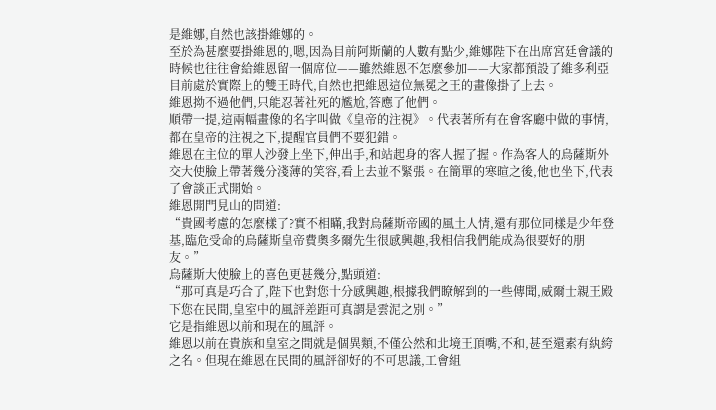是維娜,自然也該掛維娜的。
至於為甚麼要掛維恩的,嗯,因為目前阿斯蘭的人數有點少,維娜陛下在出席宮廷會議的時候也往往會給維恩留一個席位——雖然維恩不怎麼參加——大家都預設了維多利亞目前處於實際上的雙王時代,自然也把維恩這位無冕之王的畫像掛了上去。
維恩拗不過他們,只能忍著社死的尷尬,答應了他們。
順帶一提,這兩幅畫像的名字叫做《皇帝的注視》。代表著所有在會客廳中做的事情,都在皇帝的注視之下,提醒官員們不要犯錯。
維恩在主位的單人沙發上坐下,伸出手,和站起身的客人握了握。作為客人的烏薩斯外交大使臉上帶著幾分淺薄的笑容,看上去並不緊張。在簡單的寒暄之後,他也坐下,代表了會談正式開始。
維恩開門見山的問道:
“貴國考慮的怎麼樣了?實不相瞞,我對烏薩斯帝國的風土人情,還有那位同樣是少年登基,臨危受命的烏薩斯皇帝費奧多爾先生很感興趣,我相信我們能成為很要好的朋友。”
烏薩斯大使臉上的喜色更甚幾分,點頭道:
“那可真是巧合了,陛下也對您十分感興趣,根據我們瞭解到的一些傳聞,威爾士親王殿下您在民間,皇室中的風評差距可真謂是雲泥之別。”
它是指維恩以前和現在的風評。
維恩以前在貴族和皇室之間就是個異類,不僅公然和北境王頂嘴,不和,甚至還素有紈絝之名。但現在維恩在民間的風評卻好的不可思議,工會組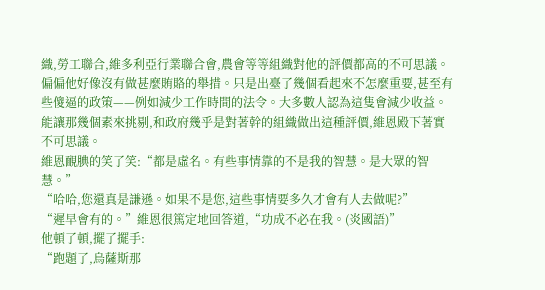織,勞工聯合,維多利亞行業聯合會,農會等等組織對他的評價都高的不可思議。偏偏他好像沒有做甚麼賄賂的舉措。只是出臺了幾個看起來不怎麼重要,甚至有些傻逼的政策——例如減少工作時間的法令。大多數人認為這隻會減少收益。
能讓那幾個素來挑剔,和政府幾乎是對著幹的組織做出這種評價,維恩殿下著實不可思議。
維恩靦腆的笑了笑:“都是虛名。有些事情靠的不是我的智慧。是大眾的智慧。”
“哈哈,您還真是謙遜。如果不是您,這些事情要多久才會有人去做呢?”
“遲早會有的。”維恩很篤定地回答道,“功成不必在我。(炎國語)”
他頓了頓,擺了擺手:
“跑題了,烏薩斯那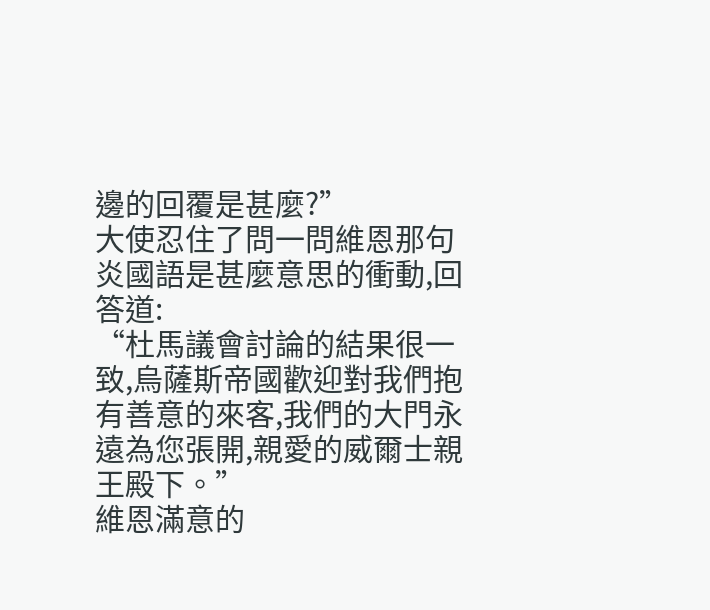邊的回覆是甚麼?”
大使忍住了問一問維恩那句炎國語是甚麼意思的衝動,回答道:
“杜馬議會討論的結果很一致,烏薩斯帝國歡迎對我們抱有善意的來客,我們的大門永遠為您張開,親愛的威爾士親王殿下。”
維恩滿意的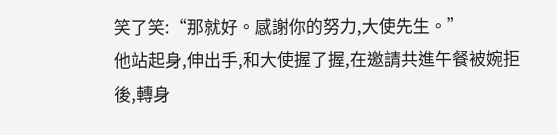笑了笑:“那就好。感謝你的努力,大使先生。”
他站起身,伸出手,和大使握了握,在邀請共進午餐被婉拒後,轉身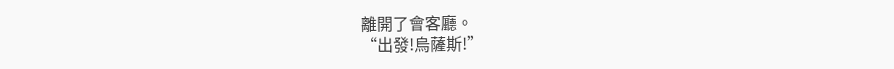離開了會客廳。
“出發!烏薩斯!”